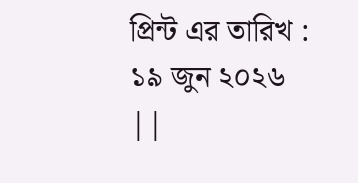প্রিন্ট এর তারিখ : ১৯ জুন ২০২৬ ||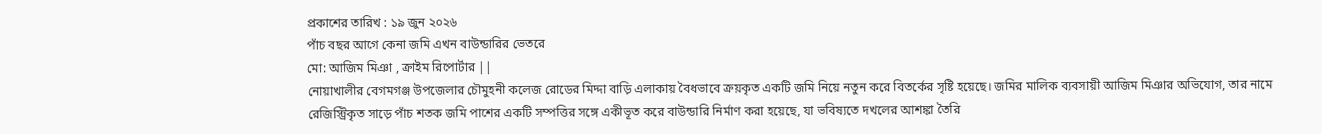প্রকাশের তারিখ : ১৯ জুন ২০২৬
পাঁচ বছর আগে কেনা জমি এখন বাউন্ডারির ভেতরে
মো: আজিম মিঞা , ক্রাইম রিপোর্টার ||
নোয়াখালীর বেগমগঞ্জ উপজেলার চৌমুহনী কলেজ রোডের মিদ্দা বাড়ি এলাকায় বৈধভাবে ক্রয়কৃত একটি জমি নিয়ে নতুন করে বিতর্কের সৃষ্টি হয়েছে। জমির মালিক ব্যবসায়ী আজিম মিঞার অভিযোগ, তার নামে রেজিস্ট্রিকৃত সাড়ে পাঁচ শতক জমি পাশের একটি সম্পত্তির সঙ্গে একীভূত করে বাউন্ডারি নির্মাণ করা হয়েছে, যা ভবিষ্যতে দখলের আশঙ্কা তৈরি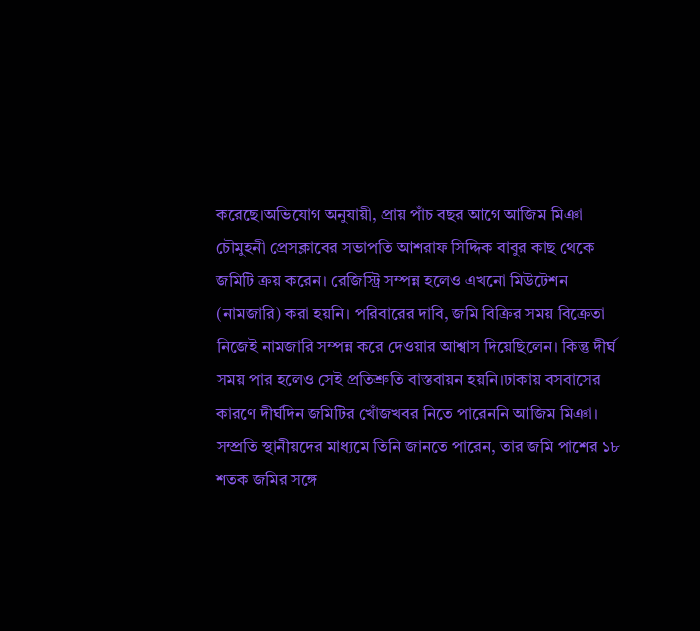করেছে।অভিযোগ অনুযায়ী, প্রায় পাঁচ বছর আগে আজিম মিঞা চৌমুহনী প্রেসক্লাবের সভাপতি আশরাফ সিদ্দিক বাবুর কাছ থেকে জমিটি ক্রয় করেন। রেজিস্ট্রি সম্পন্ন হলেও এখনো মিউটেশন (নামজারি) করা হয়নি। পরিবারের দাবি, জমি বিক্রির সময় বিক্রেতা নিজেই নামজারি সম্পন্ন করে দেওয়ার আশ্বাস দিয়েছিলেন। কিন্তু দীর্ঘ সময় পার হলেও সেই প্রতিশ্রুতি বাস্তবায়ন হয়নি।ঢাকায় বসবাসের কারণে দীর্ঘদিন জমিটির খোঁজখবর নিতে পারেননি আজিম মিঞা। সম্প্রতি স্থানীয়দের মাধ্যমে তিনি জানতে পারেন, তার জমি পাশের ১৮ শতক জমির সঙ্গে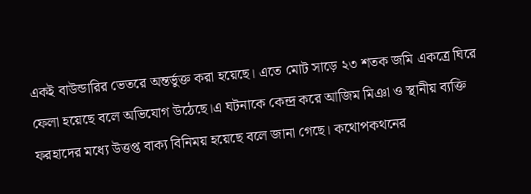একই বাউন্ডারির ভেতরে অন্তর্ভুক্ত করা হয়েছে। এতে মোট সাড়ে ২৩ শতক জমি একত্রে ঘিরে ফেলা হয়েছে বলে অভিযোগ উঠেছে।এ ঘটনাকে কেন্দ্র করে আজিম মিঞা ও স্থানীয় ব্যক্তি ফরহাদের মধ্যে উত্তপ্ত বাক্য বিনিময় হয়েছে বলে জানা গেছে। কথোপকথনের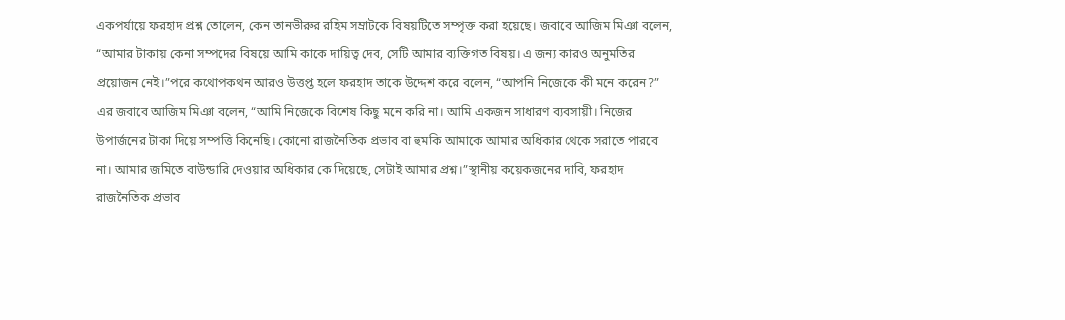একপর্যায়ে ফরহাদ প্রশ্ন তোলেন, কেন তানভীরুর রহিম সম্রাটকে বিষয়টিতে সম্পৃক্ত করা হয়েছে। জবাবে আজিম মিঞা বলেন, “আমার টাকায় কেনা সম্পদের বিষয়ে আমি কাকে দায়িত্ব দেব, সেটি আমার ব্যক্তিগত বিষয়। এ জন্য কারও অনুমতির প্রয়োজন নেই।”পরে কথোপকথন আরও উত্তপ্ত হলে ফরহাদ তাকে উদ্দেশ করে বলেন, “আপনি নিজেকে কী মনে করেন?” এর জবাবে আজিম মিঞা বলেন, “আমি নিজেকে বিশেষ কিছু মনে করি না। আমি একজন সাধারণ ব্যবসায়ী। নিজের উপার্জনের টাকা দিয়ে সম্পত্তি কিনেছি। কোনো রাজনৈতিক প্রভাব বা হুমকি আমাকে আমার অধিকার থেকে সরাতে পারবে না। আমার জমিতে বাউন্ডারি দেওয়ার অধিকার কে দিয়েছে, সেটাই আমার প্রশ্ন।”স্থানীয় কয়েকজনের দাবি, ফরহাদ রাজনৈতিক প্রভাব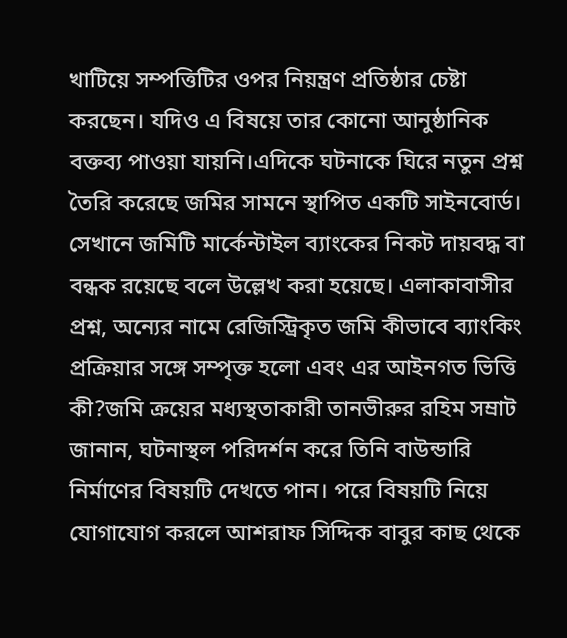খাটিয়ে সম্পত্তিটির ওপর নিয়ন্ত্রণ প্রতিষ্ঠার চেষ্টা করছেন। যদিও এ বিষয়ে তার কোনো আনুষ্ঠানিক বক্তব্য পাওয়া যায়নি।এদিকে ঘটনাকে ঘিরে নতুন প্রশ্ন তৈরি করেছে জমির সামনে স্থাপিত একটি সাইনবোর্ড। সেখানে জমিটি মার্কেন্টাইল ব্যাংকের নিকট দায়বদ্ধ বা বন্ধক রয়েছে বলে উল্লেখ করা হয়েছে। এলাকাবাসীর প্রশ্ন, অন্যের নামে রেজিস্ট্রিকৃত জমি কীভাবে ব্যাংকিং প্রক্রিয়ার সঙ্গে সম্পৃক্ত হলো এবং এর আইনগত ভিত্তি কী?জমি ক্রয়ের মধ্যস্থতাকারী তানভীরুর রহিম সম্রাট জানান, ঘটনাস্থল পরিদর্শন করে তিনি বাউন্ডারি নির্মাণের বিষয়টি দেখতে পান। পরে বিষয়টি নিয়ে যোগাযোগ করলে আশরাফ সিদ্দিক বাবুর কাছ থেকে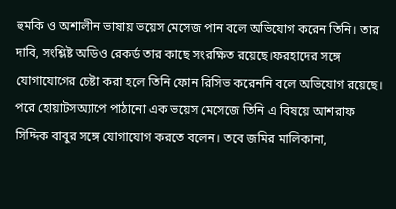হুমকি ও অশালীন ভাষায় ভয়েস মেসেজ পান বলে অভিযোগ করেন তিনি। তার দাবি, সংশ্লিষ্ট অডিও রেকর্ড তার কাছে সংরক্ষিত রয়েছে।ফরহাদের সঙ্গে যোগাযোগের চেষ্টা করা হলে তিনি ফোন রিসিভ করেননি বলে অভিযোগ রয়েছে। পরে হোয়াটসঅ্যাপে পাঠানো এক ভয়েস মেসেজে তিনি এ বিষয়ে আশরাফ সিদ্দিক বাবুর সঙ্গে যোগাযোগ করতে বলেন। তবে জমির মালিকানা,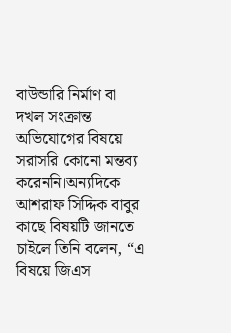বাউন্ডারি নির্মাণ বা দখল সংক্রান্ত অভিযোগের বিষয়ে সরাসরি কোনো মন্তব্য করেননি।অন্যদিকে আশরাফ সিদ্দিক বাবুর কাছে বিষয়টি জানতে চাইলে তিনি বলেন, “এ বিষয়ে জিএস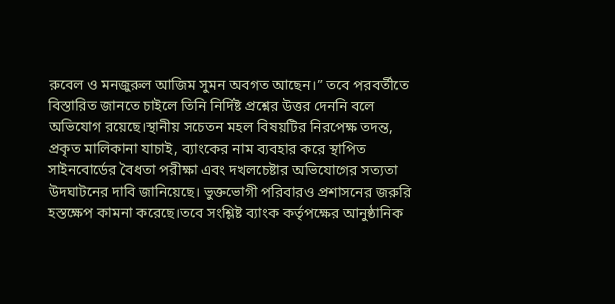রুবেল ও মনজুরুল আজিম সুমন অবগত আছেন।” তবে পরবর্তীতে বিস্তারিত জানতে চাইলে তিনি নির্দিষ্ট প্রশ্নের উত্তর দেননি বলে অভিযোগ রয়েছে।স্থানীয় সচেতন মহল বিষয়টির নিরপেক্ষ তদন্ত, প্রকৃত মালিকানা যাচাই, ব্যাংকের নাম ব্যবহার করে স্থাপিত সাইনবোর্ডের বৈধতা পরীক্ষা এবং দখলচেষ্টার অভিযোগের সত্যতা উদঘাটনের দাবি জানিয়েছে। ভুক্তভোগী পরিবারও প্রশাসনের জরুরি হস্তক্ষেপ কামনা করেছে।তবে সংশ্লিষ্ট ব্যাংক কর্তৃপক্ষের আনুষ্ঠানিক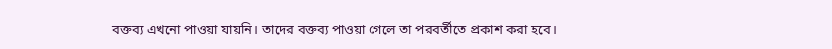বক্তব্য এখনো পাওয়া যায়নি। তাদের বক্তব্য পাওয়া গেলে তা পরবর্তীতে প্রকাশ করা হবে।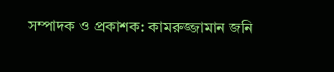সম্পাদক ও প্রকাশক: কামরুজ্জামান জনি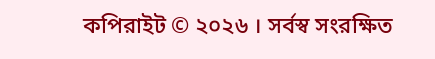কপিরাইট © ২০২৬ । সর্বস্ব সংরক্ষিত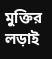মুক্তির লড়াই